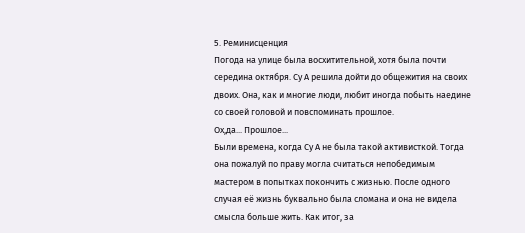5. Реминисценция
Погода на улице была восхитительной, хотя была почти середина октября. Су А решила дойти до общежития на своих двоих. Она, как и многие люди, любит иногда побыть наедине со своей головой и повспоминать прошлое.
Ох,да... Прошлое...
Были времена, когда Су А не была такой активисткой. Тогда она пожалуй по праву могла считаться непобедимым мастером в попытках покончить с жизнью. После одного случая её жизнь буквально была сломана и она не видела смысла больше жить. Как итог, за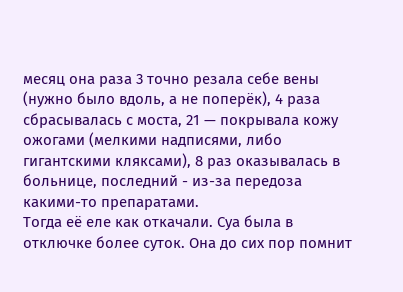месяц она раза 3 точно резала себе вены (нужно было вдоль, а не поперёк), 4 раза сбрасывалась с моста, 21 — покрывала кожу ожогами (мелкими надписями, либо гигантскими кляксами), 8 раз оказывалась в больнице, последний - из-за передоза какими-то препаратами.
Тогда её еле как откачали. Суа была в отключке более суток. Она до сих пор помнит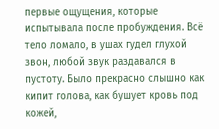первые ощущения, которые испытывала после пробуждения. Всё тело ломало, в ушах гудел глухой звон, любой звук раздавался в пустоту. Было прекрасно слышно как кипит голова, как бушует кровь под кожей,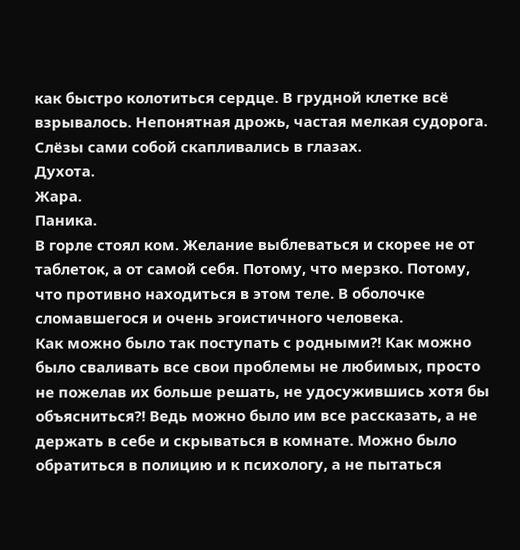как быстро колотиться сердце. В грудной клетке всё взрывалось. Непонятная дрожь, частая мелкая судорога. Слёзы сами собой скапливались в глазах.
Духота.
Жара.
Паника.
В горле стоял ком. Желание выблеваться и скорее не от таблеток, а от самой себя. Потому, что мерзко. Потому, что противно находиться в этом теле. В оболочке сломавшегося и очень эгоистичного человека.
Как можно было так поступать с родными?! Как можно было сваливать все свои проблемы не любимых, просто не пожелав их больше решать, не удосужившись хотя бы объясниться?! Ведь можно было им все рассказать, а не держать в себе и скрываться в комнате. Можно было обратиться в полицию и к психологу, а не пытаться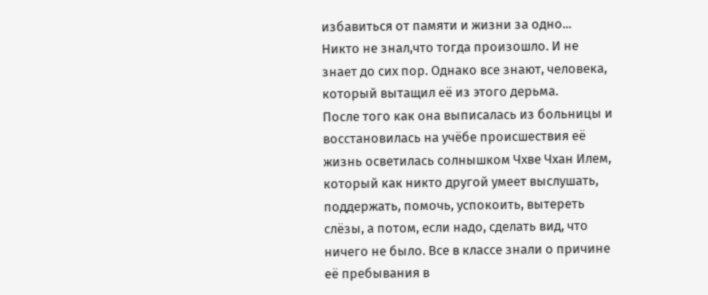избавиться от памяти и жизни за одно...
Никто не знал,что тогда произошло. И не знает до сих пор. Однако все знают, человека, который вытащил её из этого дерьма.
После того как она выписалась из больницы и восстановилась на учёбе происшествия её жизнь осветилась солнышком Чхве Чхан Илем, который как никто другой умеет выслушать, поддержать, помочь, успокоить, вытереть слёзы, а потом, если надо, сделать вид, что ничего не было. Все в классе знали о причине её пребывания в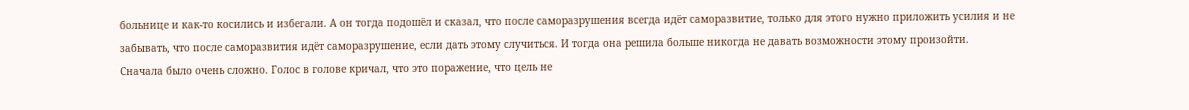больнице и как-то косились и избегали. А он тогда подошёл и сказал, что после саморазрушения всегда идёт саморазвитие, только для этого нужно приложить усилия и не забывать, что после саморазвития идёт саморазрушение, если дать этому случиться. И тогда она решила больше никогда не давать возможности этому произойти.
Сначала было очень сложно. Голос в голове кричал, что это поражение, что цель не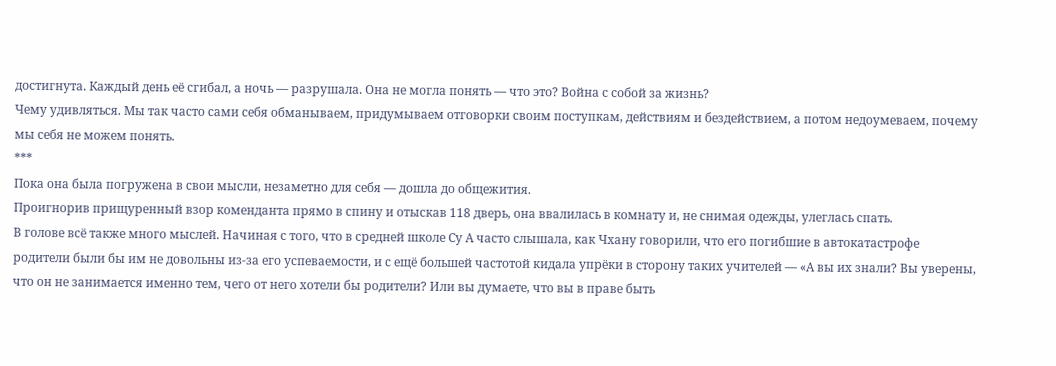достигнута. Каждый день её сгибал, а ночь — разрушала. Она не могла понять — что это? Война с собой за жизнь?
Чему удивляться. Мы так часто сами себя обманываем, придумываем отговорки своим поступкам, действиям и бездействием, а потом недоумеваем, почему мы себя не можем понять.
***
Пока она была погружена в свои мысли, незаметно для себя — дошла до общежития.
Проигнорив прищуренный взор коменданта прямо в спину и отыскав 118 дверь, она ввалилась в комнату и, не снимая одежды, улеглась спать.
В голове всё также много мыслей. Начиная с того, что в средней школе Су А часто слышала, как Чхану говорили, что его погибшие в автокатастрофе родители были бы им не довольны из-за его успеваемости, и с ещё большей частотой кидала упрёки в сторону таких учителей — «А вы их знали? Вы уверены, что он не занимается именно тем, чего от него хотели бы родители? Или вы думаете, что вы в праве быть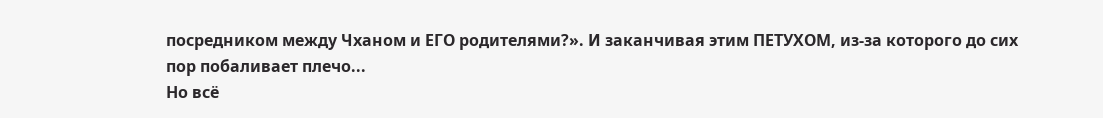посредником между Чханом и ЕГО родителями?». И заканчивая этим ПЕТУХОМ, из-за которого до сих пор побаливает плечо...
Но всё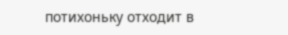потихоньку отходит в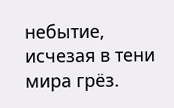небытие, исчезая в тени мира грёз.